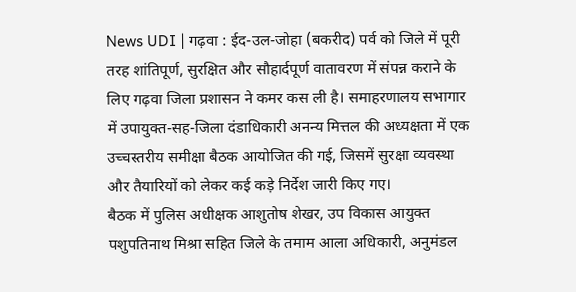News UDI | गढ़वा : ईद-उल-जोहा (बकरीद) पर्व को जिले में पूरी तरह शांतिपूर्ण, सुरक्षित और सौहार्दपूर्ण वातावरण में संपन्न कराने के लिए गढ़वा जिला प्रशासन ने कमर कस ली है। समाहरणालय सभागार में उपायुक्त-सह-जिला दंडाधिकारी अनन्य मित्तल की अध्यक्षता में एक उच्चस्तरीय समीक्षा बैठक आयोजित की गई, जिसमें सुरक्षा व्यवस्था और तैयारियों को लेकर कई कड़े निर्देश जारी किए गए।
बैठक में पुलिस अधीक्षक आशुतोष शेखर, उप विकास आयुक्त पशुपतिनाथ मिश्रा सहित जिले के तमाम आला अधिकारी, अनुमंडल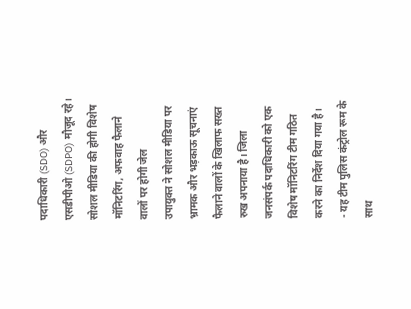पदाधिकारी (SDO) और एसडीपीओ (SDPO) मौजूद रहे।
सोशल मीडिया की होगी विशेष मॉनिटरिंग, अफवाह फैलाने वालों पर होगी जेल
उपायुक्त ने सोशल मीडिया पर भ्रामक और भड़काऊ सूचनाएं फैलाने वालों के खिलाफ सख्त रुख अपनाया है। जिला जनसंपर्क पदाधिकारी को एक विशेष मॉनिटरिंग टीम गठित करने का निर्देश दिया गया है।
- यह टीम पुलिस कंट्रोल रूम के साथ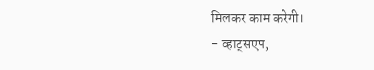मिलकर काम करेगी।
- व्हाट्सएप,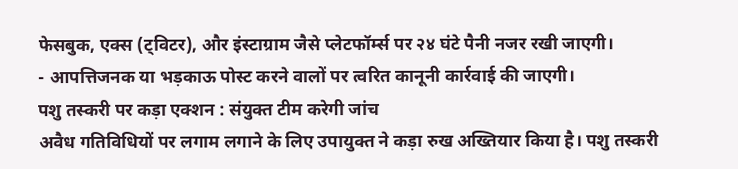फेसबुक, एक्स (ट्विटर), और इंस्टाग्राम जैसे प्लेटफॉर्म्स पर २४ घंटे पैनी नजर रखी जाएगी।
- आपत्तिजनक या भड़काऊ पोस्ट करने वालों पर त्वरित कानूनी कार्रवाई की जाएगी।
पशु तस्करी पर कड़ा एक्शन : संयुक्त टीम करेगी जांच
अवैध गतिविधियों पर लगाम लगाने के लिए उपायुक्त ने कड़ा रुख अख्तियार किया है। पशु तस्करी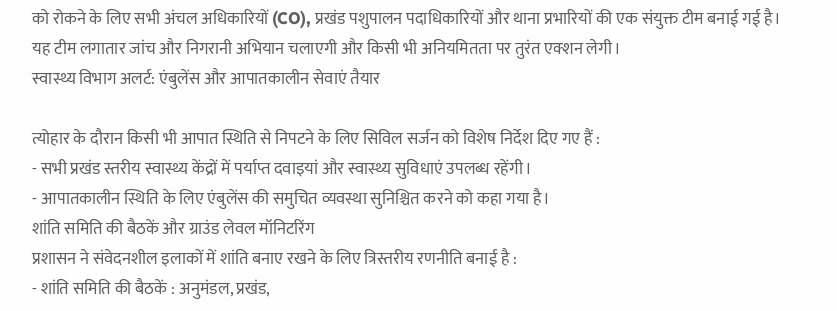को रोकने के लिए सभी अंचल अधिकारियों (CO), प्रखंड पशुपालन पदाधिकारियों और थाना प्रभारियों की एक संयुक्त टीम बनाई गई है। यह टीम लगातार जांच और निगरानी अभियान चलाएगी और किसी भी अनियमितता पर तुरंत एक्शन लेगी।
स्वास्थ्य विभाग अलर्ट: एंबुलेंस और आपातकालीन सेवाएं तैयार

त्योहार के दौरान किसी भी आपात स्थिति से निपटने के लिए सिविल सर्जन को विशेष निर्देश दिए गए हैं :
- सभी प्रखंड स्तरीय स्वास्थ्य केंद्रों में पर्याप्त दवाइयां और स्वास्थ्य सुविधाएं उपलब्ध रहेंगी।
- आपातकालीन स्थिति के लिए एंबुलेंस की समुचित व्यवस्था सुनिश्चित करने को कहा गया है।
शांति समिति की बैठकें और ग्राउंड लेवल मॉनिटरिंग
प्रशासन ने संवेदनशील इलाकों में शांति बनाए रखने के लिए त्रिस्तरीय रणनीति बनाई है :
- शांति समिति की बैठकें : अनुमंडल, प्रखंड,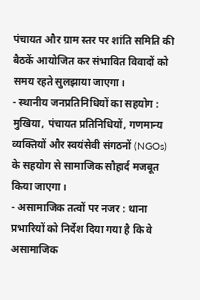पंचायत और ग्राम स्तर पर शांति समिति की बैठकें आयोजित कर संभावित विवादों को समय रहते सुलझाया जाएगा।
- स्थानीय जनप्रतिनिधियों का सहयोग : मुखिया, पंचायत प्रतिनिधियों, गणमान्य व्यक्तियों और स्वयंसेवी संगठनों (NGOs) के सहयोग से सामाजिक सौहार्द मजबूत किया जाएगा।
- असामाजिक तत्वों पर नजर : थाना प्रभारियों को निर्देश दिया गया है कि वे असामाजिक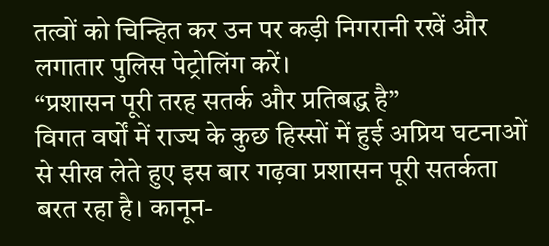तत्वों को चिन्हित कर उन पर कड़ी निगरानी रखें और लगातार पुलिस पेट्रोलिंग करें।
“प्रशासन पूरी तरह सतर्क और प्रतिबद्ध है”
विगत वर्षों में राज्य के कुछ हिस्सों में हुई अप्रिय घटनाओं से सीख लेते हुए इस बार गढ़वा प्रशासन पूरी सतर्कता बरत रहा है। कानून-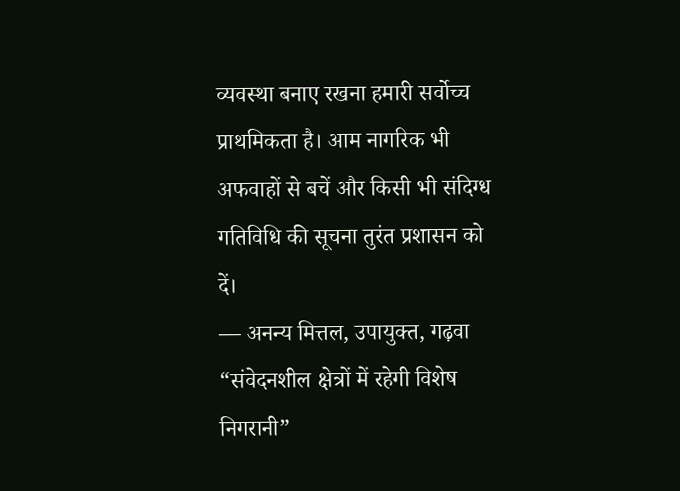व्यवस्था बनाए रखना हमारी सर्वोच्च प्राथमिकता है। आम नागरिक भी अफवाहों से बचें और किसी भी संदिग्ध गतिविधि की सूचना तुरंत प्रशासन को दें।
— अनन्य मित्तल, उपायुक्त, गढ़वा
“संवेदनशील क्षेत्रों में रहेगी विशेष निगरानी”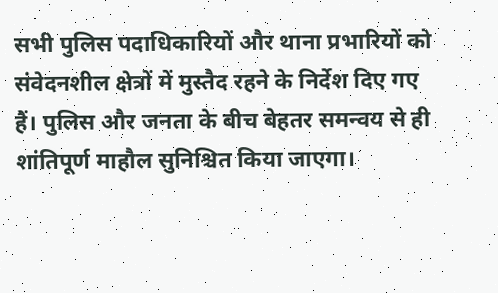सभी पुलिस पदाधिकारियों और थाना प्रभारियों को संवेदनशील क्षेत्रों में मुस्तैद रहने के निर्देश दिए गए हैं। पुलिस और जनता के बीच बेहतर समन्वय से ही शांतिपूर्ण माहौल सुनिश्चित किया जाएगा।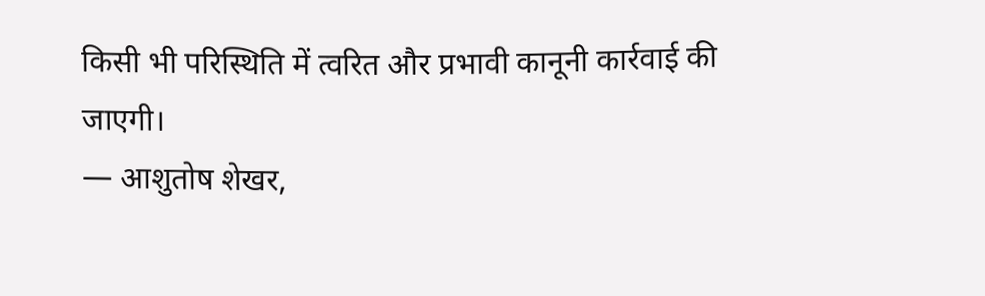किसी भी परिस्थिति में त्वरित और प्रभावी कानूनी कार्रवाई की जाएगी।
— आशुतोष शेखर,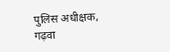पुलिस अधीक्षक, गढ़वा